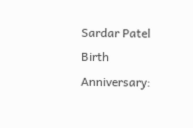Sardar Patel Birth Anniversary: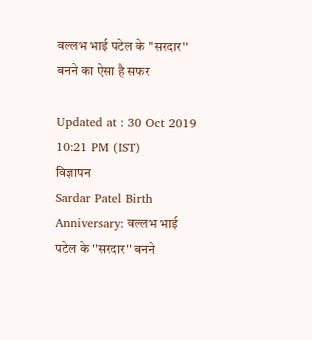वल्लभ भाई पटेल के ''सरदार'' बनने का ऐसा है सफर

Updated at : 30 Oct 2019 10:21 PM (IST)
विज्ञापन
Sardar Patel Birth Anniversary: वल्लभ भाई पटेल के ''सरदार'' बनने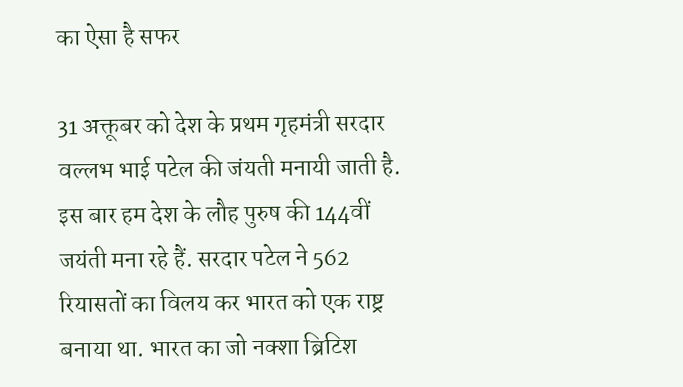का ऐसा है सफर

31 अक्तूबर को देश के प्रथम गृहमंत्री सरदार वल्लभ भाई पटेल की जंयती मनायी जाती है. इस बार हम देश के लौह पुरुष की 144वीं जयंती मना रहे हैं. सरदार पटेल ने 562 रियासतों का विलय कर भारत को एक राष्ट्र बनाया था. भारत का जो नक्शा ब्रिटिश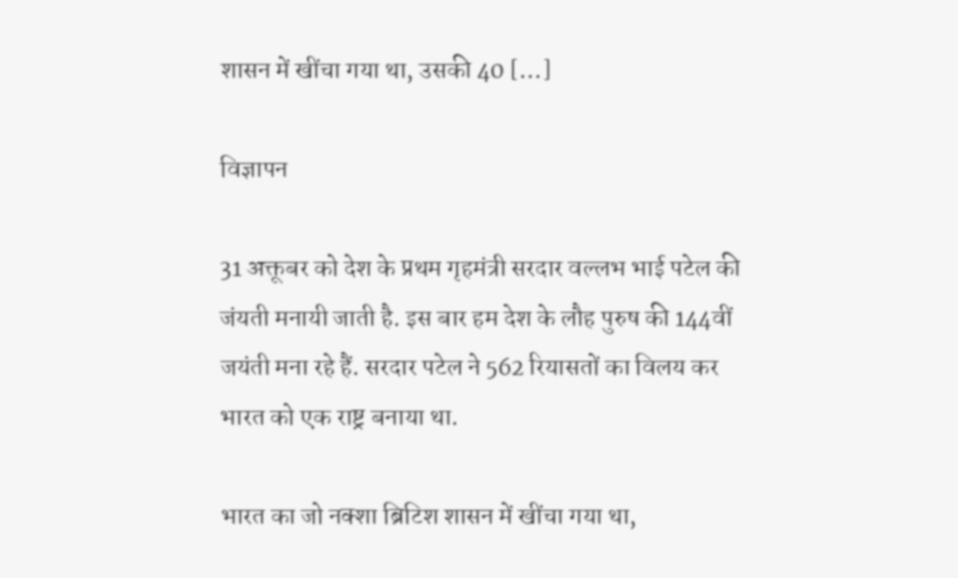शासन में खींचा गया था, उसकी 40 […]

विज्ञापन

31 अक्तूबर को देश के प्रथम गृहमंत्री सरदार वल्लभ भाई पटेल की जंयती मनायी जाती है. इस बार हम देश के लौह पुरुष की 144वीं जयंती मना रहे हैं. सरदार पटेल ने 562 रियासतों का विलय कर भारत को एक राष्ट्र बनाया था.

भारत का जो नक्शा ब्रिटिश शासन में खींचा गया था,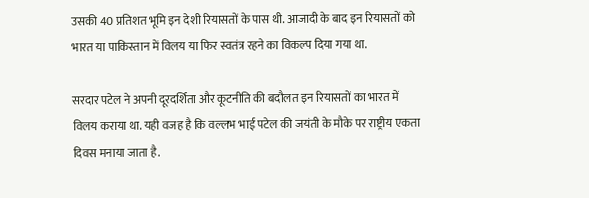उसकी 40 प्रतिशत भूमि इन देशी रियासतों के पास थी. आजादी के बाद इन रियासतों को भारत या पाकिस्तान में विलय या फिर स्वतंत्र रहने का विकल्प दिया गया था.

सरदार पटेल ने अपनी दूरदर्शिता और कूटनीति की बदौलत इन रियासतों का भारत में विलय कराया था. यही वजह है कि वल्लभ भाई पटेल की जयंती के मौके पर राष्ट्रीय एकता दिवस मनाया जाता है.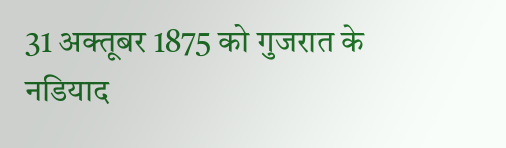31 अक्तूबर 1875 को गुजरात के नडियाद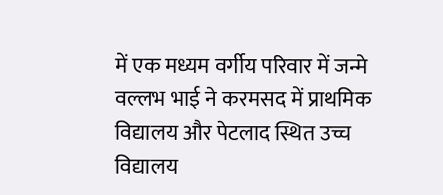में एक मध्यम वर्गीय परिवार में जन्मे वल्लभ भाई ने करमसद में प्राथमिक विद्यालय और पेटलाद स्थित उच्च विद्यालय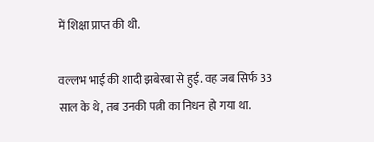में शिक्षा प्राप्त की थी.

वल्लभ भाई की शादी झबेरबा से हुई. वह जब सिर्फ 33 साल के थे, तब उनकी पत्नी का निधन हो गया था.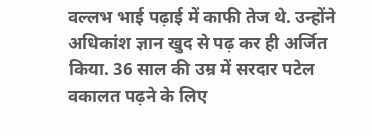वल्लभ भाई पढ़ाई में काफी तेज थे. उन्होंने अधिकांश ज्ञान खुद से पढ़ कर ही अर्जित किया. 36 साल की उम्र में सरदार पटेल वकालत पढ़ने के लिए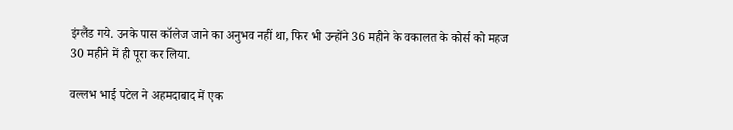इंग्लैंड गये. उनके पास कॉलेज जाने का अनुभव नहीं था, फिर भी उन्होंने 36 महीने के वकालत के कोर्स को महज 30 महीने में ही पूरा कर लिया.

वल्लभ भाई पटेल ने अहमदाबाद में एक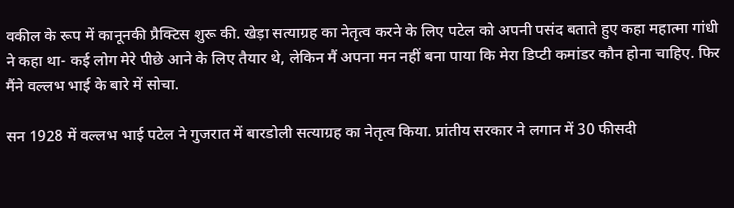वकील के रूप में कानूनकी प्रैक्टिस शुरू की. खेड़ा सत्याग्रह का नेतृत्व करने के लिए पटेल को अपनी पसंद बताते हुए कहा महात्मा गांधी ने कहा था- कई लोग मेरे पीछे आने के लिए तैयार थे, लेकिन मैं अपना मन नहीं बना पाया कि मेरा डिप्टी कमांडर कौन होना चाहिए. फिर मैंने वल्लभ भाई के बारे में सोचा.

सन 1928 में वल्लभ भाई पटेल ने गुजरात में बारडोली सत्याग्रह का नेतृत्व किया. प्रांतीय सरकार ने लगान में 30 फीसदी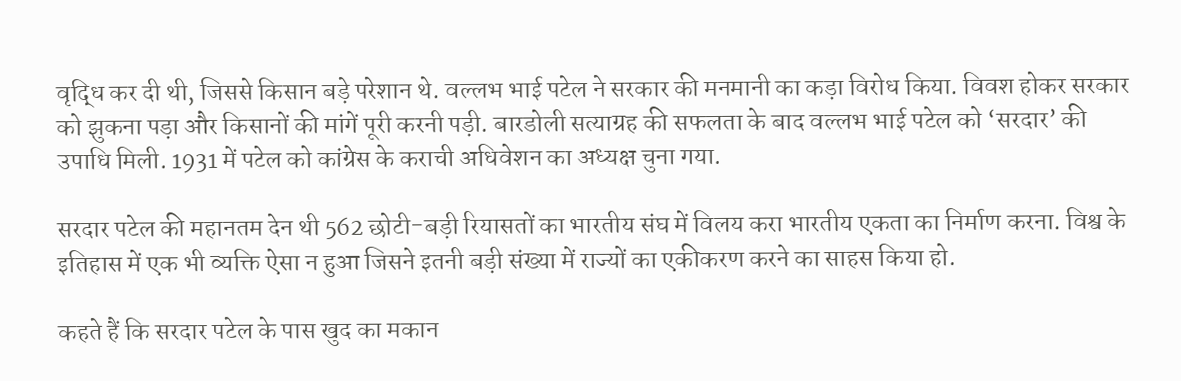वृद्धि कर दी थी, जिससे किसान बड़े परेशान थे. वल्लभ भाई पटेल ने सरकार की मनमानी का कड़ा विरोध किया. विवश होकर सरकार को झुकना पड़ा और किसानों की मांगें पूरी करनी पड़ी. बारडोली सत्याग्रह की सफलता के बाद वल्लभ भाई पटेल को ‘सरदार’ की उपाधि मिली. 1931 में पटेल को कांग्रेस के कराची अधिवेशन का अध्यक्ष चुना गया.

सरदार पटेल की महानतम देन थी 562 छोटी-बड़ी रियासतों का भारतीय संघ में विलय करा भारतीय एकता का निर्माण करना. विश्व के इतिहास में एक भी व्यक्ति ऐसा न हुआ जिसने इतनी बड़ी संख्या में राज्यों का एकीकरण करने का साहस किया हो.

कहते हैं कि सरदार पटेल के पास खुद का मकान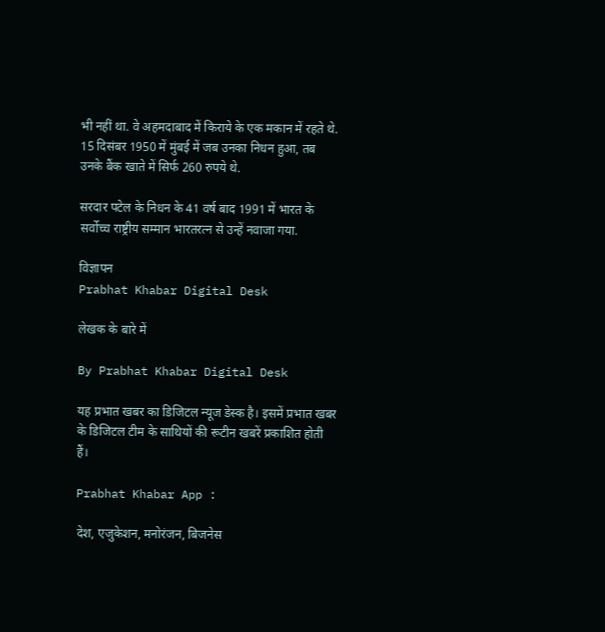भी नहीं था. वे अहमदाबाद में किराये के एक मकान में रहते थे. 15 दिसंबर 1950 में मुंबई में जब उनका निधन हुआ, तब उनके बैंक खाते में सिर्फ 260 रुपये थे.

सरदार पटेल के निधन के 41 वर्ष बाद 1991 में भारत के सर्वोच्च राष्ट्रीय सम्मान भारतरत्न से उन्‍हें नवाजा गया.

विज्ञापन
Prabhat Khabar Digital Desk

लेखक के बारे में

By Prabhat Khabar Digital Desk

यह प्रभात खबर का डिजिटल न्यूज डेस्क है। इसमें प्रभात खबर के डिजिटल टीम के साथियों की रूटीन खबरें प्रकाशित होती हैं।

Prabhat Khabar App :

देश, एजुकेशन, मनोरंजन, बिजनेस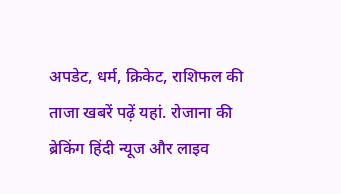अपडेट, धर्म, क्रिकेट, राशिफल की ताजा खबरें पढ़ें यहां. रोजाना की ब्रेकिंग हिंदी न्यूज और लाइव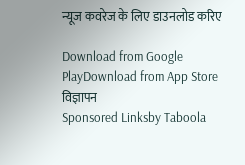न्यूज कवरेज के लिए डाउनलोड करिए

Download from Google PlayDownload from App Store
विज्ञापन
Sponsored Linksby Taboola